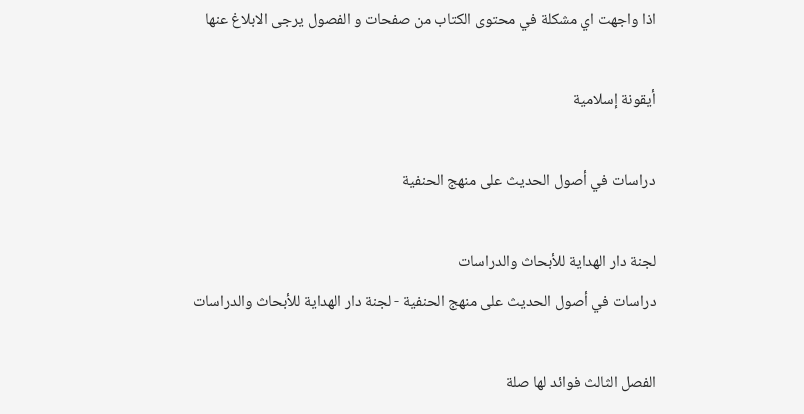اذا واجهت اي مشكلة في محتوى الكتاب من صفحات و الفصول يرجى الابلاغ عنها

أيقونة إسلامية

دراسات في أصول الحديث على منهج الحنفية

لجنة دار الهداية للأبحاث والدراسات
دراسات في أصول الحديث على منهج الحنفية - لجنة دار الهداية للأبحاث والدراسات

الفصل الثالث فوائد لها صلة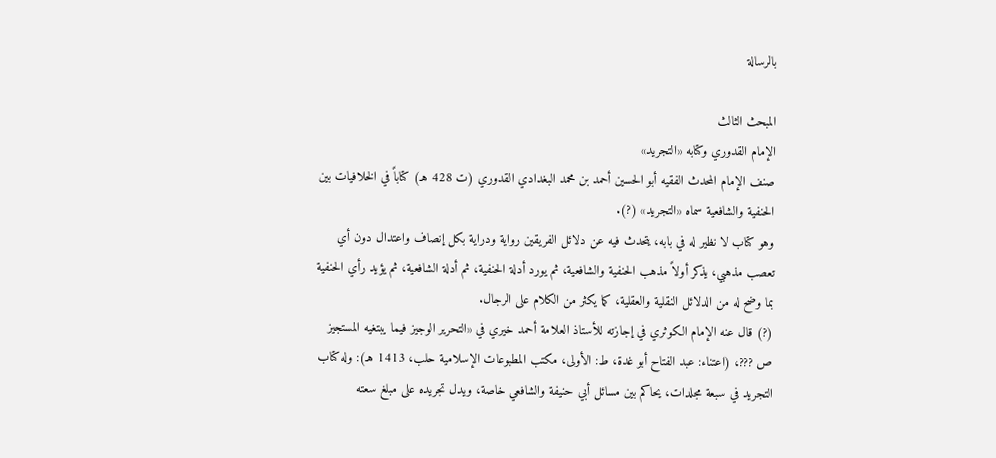بالرسالة

المبحث الثالث
الإمام القدوري وكتابه «التجريد»
صنف الإمام المحدث الفقيه أبو الحسين أحمد بن محمد البغدادي القدوري (ت 428 هـ) كتاباً في الخلافيات بين الحنفية والشافعية سماه «التجريد» (?).
وهو كتاب لا نظير له في بابه، يتحدث فيه عن دلائل الفريقين رواية ودراية بكل إنصاف واعتدال دون أي تعصب مذهبي، يذكر أولاً مذهب الحنفية والشافعية، ثم يورد أدلة الحنفية، ثم أدلة الشافعية، ثم يؤيد رأي الحنفية بما وضح له من الدلائل النقلية والعقلية، كما يكثر من الكلام على الرجال.
(?) قال عنه الإمام الكوثري في إجازته للأستاذ العلامة أحمد خيري في «التحرير الوجيز فيما يبتغيه المستجيز ص ???، (اعتناء: عبد الفتاح أبو غدة، ط: الأولى، مكتب المطبوعات الإسلامية حلب، 1413 هـ): وله كتاب التجريد في سبعة مجلدات، يحاكم بين مسائل أبي حنيفة والشافعي خاصة، ويدل تجريده على مبلغ سعته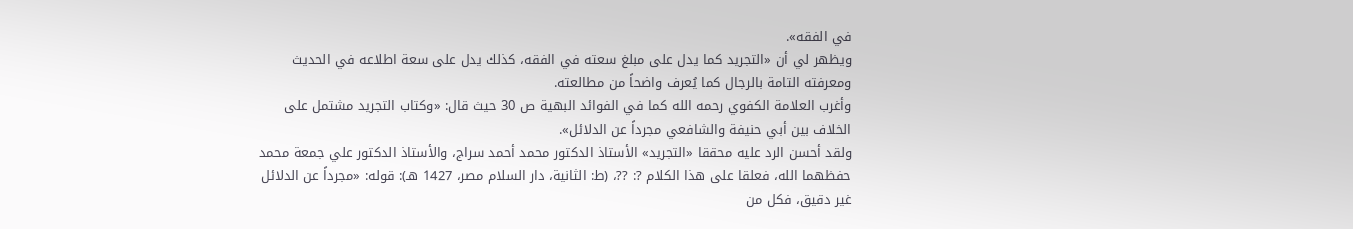في الفقه».
ويظهر لي أن «التجريد كما يدل على مبلغ سعته في الفقه، كذلك يدل على سعة اطلاعه في الحديث ومعرفته التامة بالرجال كما يُعرف واضحاً من مطالعته.
وأغرب العلامة الكفوي رحمه الله كما في الفوائد البهية ص 30 حيث قال: «وكتاب التجريد مشتمل على الخلاف بين أبي حنيفة والشافعي مجرداً عن الدلائل».
ولقد أحسن الرد عليه محققا «التجريد» الأستاذ الدكتور محمد أحمد سراج، والأستاذ الدكتور علي جمعة محمد حفظهما الله، فعلقا على هذا الكلام ?: ??، (ط: الثانية، دار السلام مصر، 1427 هـ): قوله: «مجرداً عن الدلائل غير دقيق، فكل من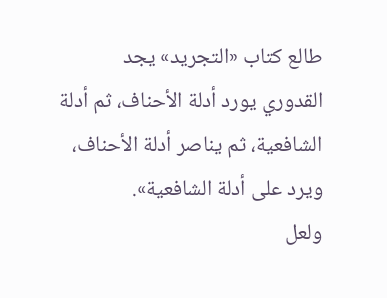طالع كتاب «التجريد» يجد القدوري يورد أدلة الأحناف، ثم أدلة الشافعية، ثم يناصر أدلة الأحناف، ويرد على أدلة الشافعية».
ولعل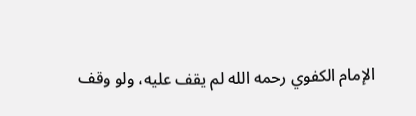الإمام الكفوي رحمه الله لم يقف عليه، ولو وقف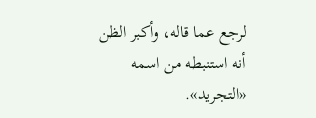لرجع عما قاله، وأكبر الظن أنه استنبطه من اسمه «التجريد».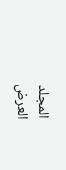المجلد
العرض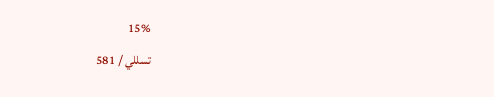15%
تسللي / 581